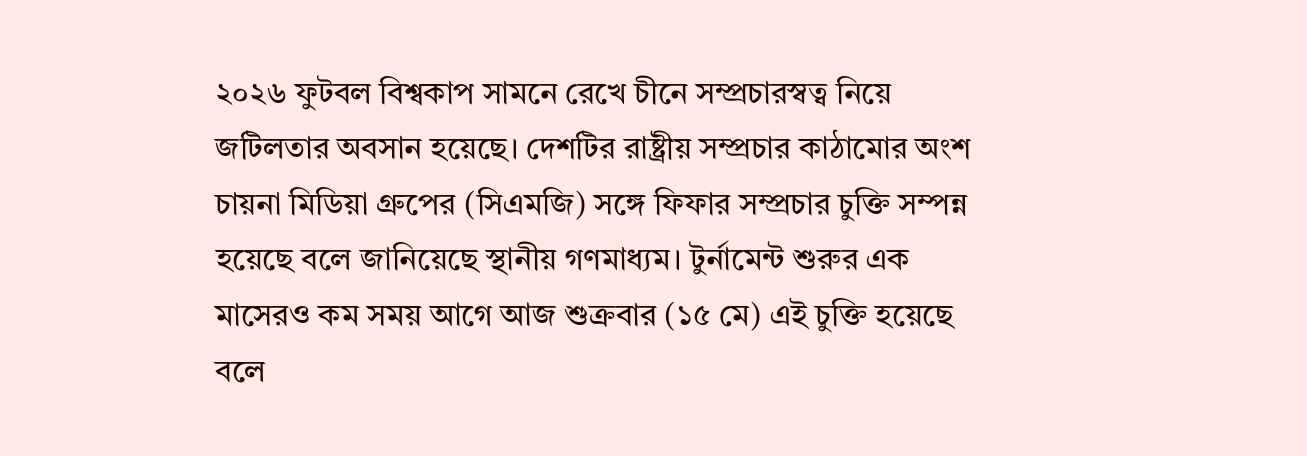২০২৬ ফুটবল বিশ্বকাপ সামনে রেখে চীনে সম্প্রচারস্বত্ব নিয়ে জটিলতার অবসান হয়েছে। দেশটির রাষ্ট্রীয় সম্প্রচার কাঠামোর অংশ চায়না মিডিয়া গ্রুপের (সিএমজি) সঙ্গে ফিফার সম্প্রচার চুক্তি সম্পন্ন হয়েছে বলে জানিয়েছে স্থানীয় গণমাধ্যম। টুর্নামেন্ট শুরুর এক মাসেরও কম সময় আগে আজ শুক্রবার (১৫ মে) এই চুক্তি হয়েছে বলে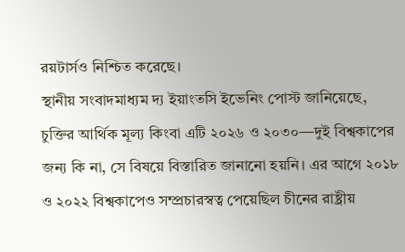রয়টার্সও নিশ্চিত করেছে।
স্থানীয় সংবাদমাধ্যম দ্য ইয়াংতসি ইভেনিং পোস্ট জানিয়েছে, চুক্তির আর্থিক মূল্য কিংবা এটি ২০২৬ ও ২০৩০—দুই বিশ্বকাপের জন্য কি না, সে বিষয়ে বিস্তারিত জানানো হয়নি। এর আগে ২০১৮ ও ২০২২ বিশ্বকাপেও সম্প্রচারস্বত্ব পেয়েছিল চীনের রাষ্ট্রীয়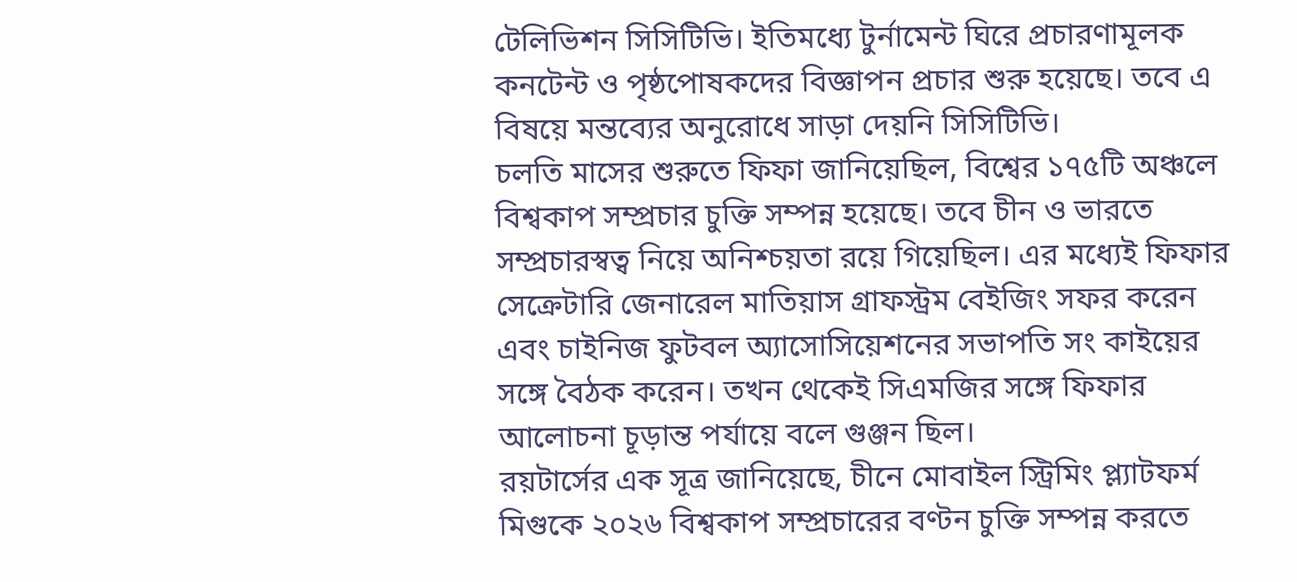টেলিভিশন সিসিটিভি। ইতিমধ্যে টুর্নামেন্ট ঘিরে প্রচারণামূলক কনটেন্ট ও পৃষ্ঠপোষকদের বিজ্ঞাপন প্রচার শুরু হয়েছে। তবে এ বিষয়ে মন্তব্যের অনুরোধে সাড়া দেয়নি সিসিটিভি।
চলতি মাসের শুরুতে ফিফা জানিয়েছিল, বিশ্বের ১৭৫টি অঞ্চলে বিশ্বকাপ সম্প্রচার চুক্তি সম্পন্ন হয়েছে। তবে চীন ও ভারতে সম্প্রচারস্বত্ব নিয়ে অনিশ্চয়তা রয়ে গিয়েছিল। এর মধ্যেই ফিফার সেক্রেটারি জেনারেল মাতিয়াস গ্রাফস্ট্রম বেইজিং সফর করেন এবং চাইনিজ ফুটবল অ্যাসোসিয়েশনের সভাপতি সং কাইয়ের সঙ্গে বৈঠক করেন। তখন থেকেই সিএমজির সঙ্গে ফিফার আলোচনা চূড়ান্ত পর্যায়ে বলে গুঞ্জন ছিল।
রয়টার্সের এক সূত্র জানিয়েছে, চীনে মোবাইল স্ট্রিমিং প্ল্যাটফর্ম মিগুকে ২০২৬ বিশ্বকাপ সম্প্রচারের বণ্টন চুক্তি সম্পন্ন করতে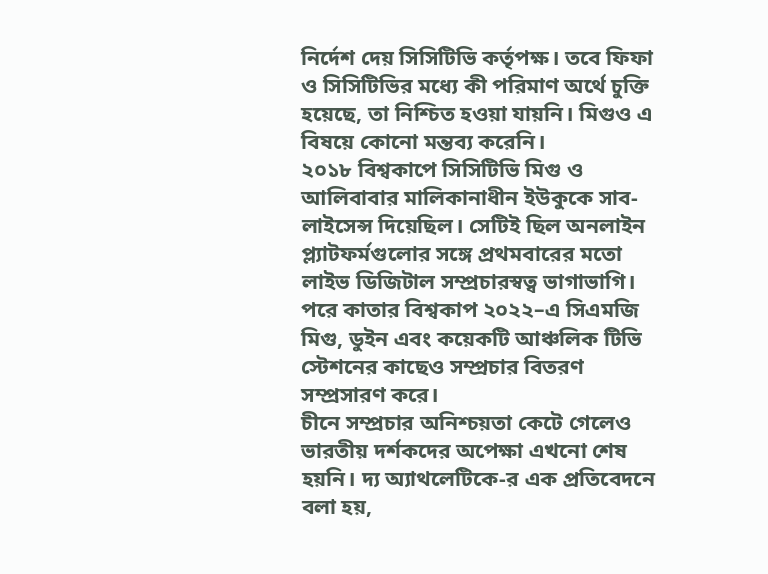নির্দেশ দেয় সিসিটিভি কর্তৃপক্ষ। তবে ফিফা ও সিসিটিভির মধ্যে কী পরিমাণ অর্থে চুক্তি হয়েছে, তা নিশ্চিত হওয়া যায়নি। মিগুও এ বিষয়ে কোনো মন্তব্য করেনি।
২০১৮ বিশ্বকাপে সিসিটিভি মিগু ও আলিবাবার মালিকানাধীন ইউকুকে সাব-লাইসেন্স দিয়েছিল। সেটিই ছিল অনলাইন প্ল্যাটফর্মগুলোর সঙ্গে প্রথমবারের মতো লাইভ ডিজিটাল সম্প্রচারস্বত্ব ভাগাভাগি। পরে কাতার বিশ্বকাপ ২০২২–এ সিএমজি মিগু, ডুইন এবং কয়েকটি আঞ্চলিক টিভি স্টেশনের কাছেও সম্প্রচার বিতরণ সম্প্রসারণ করে।
চীনে সম্প্রচার অনিশ্চয়তা কেটে গেলেও ভারতীয় দর্শকদের অপেক্ষা এখনো শেষ হয়নি। দ্য অ্যাথলেটিকে-র এক প্রতিবেদনে বলা হয়,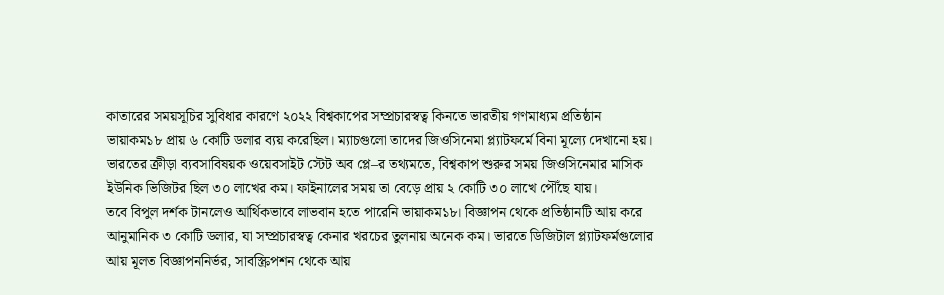কাতারের সময়সূচির সুবিধার কারণে ২০২২ বিশ্বকাপের সম্প্রচারস্বত্ব কিনতে ভারতীয় গণমাধ্যম প্রতিষ্ঠান ভায়াকম১৮ প্রায় ৬ কোটি ডলার ব্যয় করেছিল। ম্যাচগুলো তাদের জিওসিনেমা প্ল্যাটফর্মে বিনা মূল্যে দেখানো হয়।
ভারতের ক্রীড়া ব্যবসাবিষয়ক ওয়েবসাইট স্টেট অব প্লে–র তথ্যমতে, বিশ্বকাপ শুরুর সময় জিওসিনেমার মাসিক ইউনিক ভিজিটর ছিল ৩০ লাখের কম। ফাইনালের সময় তা বেড়ে প্রায় ২ কোটি ৩০ লাখে পৌঁছে যায়।
তবে বিপুল দর্শক টানলেও আর্থিকভাবে লাভবান হতে পারেনি ভায়াকম১৮। বিজ্ঞাপন থেকে প্রতিষ্ঠানটি আয় করে আনুমানিক ৩ কোটি ডলার, যা সম্প্রচারস্বত্ব কেনার খরচের তুলনায় অনেক কম। ভারতে ডিজিটাল প্ল্যাটফর্মগুলোর আয় মূলত বিজ্ঞাপননির্ভর, সাবস্ক্রিপশন থেকে আয়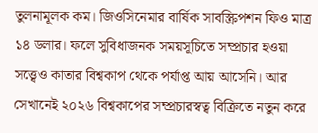তুলনামূলক কম। জিওসিনেমার বার্ষিক সাবস্ক্রিপশন ফিও মাত্র ১৪ ডলার। ফলে সুবিধাজনক সময়সূচিতে সম্প্রচার হওয়া সত্ত্বেও কাতার বিশ্বকাপ থেকে পর্যাপ্ত আয় আসেনি। আর সেখানেই ২০২৬ বিশ্বকাপের সম্প্রচারস্বত্ব বিক্রিতে নতুন করে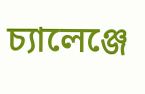চ্যালেঞ্জে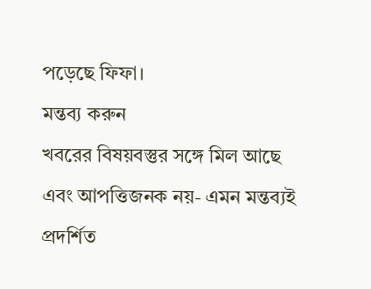পড়েছে ফিফা।
মন্তব্য করুন
খবরের বিষয়বস্তুর সঙ্গে মিল আছে এবং আপত্তিজনক নয়- এমন মন্তব্যই প্রদর্শিত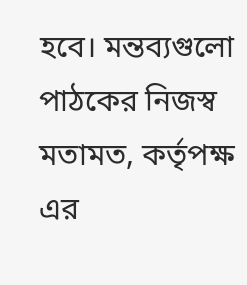হবে। মন্তব্যগুলো পাঠকের নিজস্ব মতামত, কর্তৃপক্ষ এর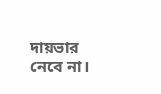দায়ভার নেবে না।